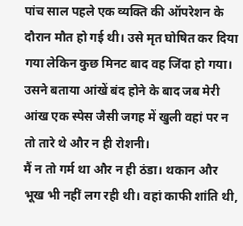पांच साल पहले एक व्यक्ति की ऑपरेशन के दौरान मौत हो गई थी। उसे मृत घोषित कर दिया गया लेकिन कुछ मिनट बाद वह जिंदा हो गया। उसने बताया आंखें बंद होने के बाद जब मेरी आंख एक स्पेस जैसी जगह में खुली वहां पर न तो तारे थे और न ही रोशनी।
मैं न तो गर्म था और न ही ठंडा। थकान और भूख भी नहीं लग रही थी। वहां काफी शांति थी,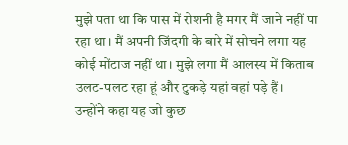मुझे पता था कि पास में रोशनी है मगर मैं जाने नहीं पा रहा था। मैं अपनी जिंदगी के बारे में सोचने लगा यह कोई मोंटाज नहीं था। मुझे लगा मैं आलस्य में किताब उलट-पलट रहा हूं और टुकड़े यहां वहां पड़े हैं।
उन्होंने कहा यह जो कुछ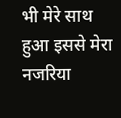भी मेरे साथ हुआ इससे मेरा नजरिया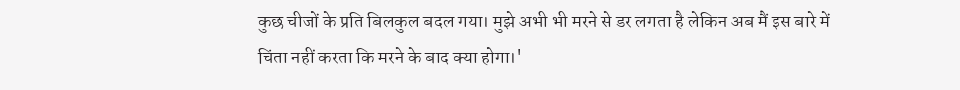कुछ चीजों के प्रति बिलकुल बदल गया। मुझे अभी भी मरने से डर लगता है लेकिन अब मैं इस बारे में चिंता नहीं करता कि मरने के बाद क्या होगा।'